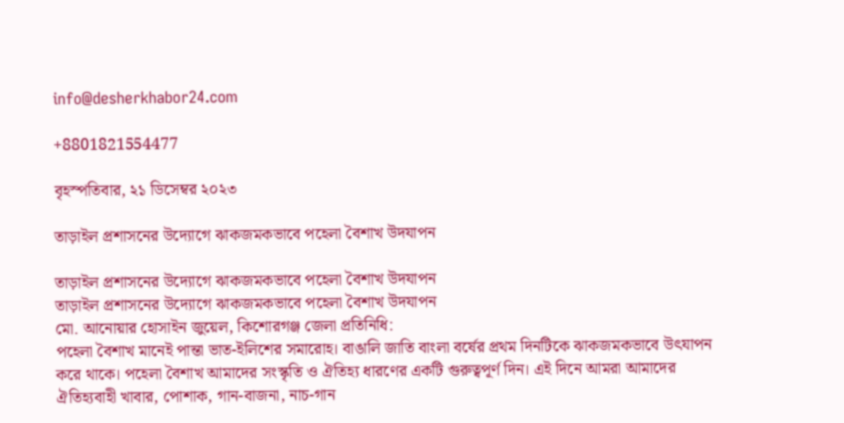info@desherkhabor24.com

+8801821554477

বৃহস্পতিবার, ২১ ডিসেম্বর ২০২৩

তাড়াইল প্রশাসনের উদ্যোগে ঝাকজমকভাবে পহেলা বৈশাখ উদযাপন

তাড়াইল প্রশাসনের উদ্যোগে ঝাকজমকভাবে পহেলা বৈশাখ উদযাপন
তাড়াইল প্রশাসনের উদ্যোগে ঝাকজমকভাবে পহেলা বৈশাখ উদযাপন
মো. আনোয়ার হোসাইন জুয়েল, কিশোরগঞ্জ জেলা প্রতিনিধি:
পহেলা বৈশাখ মানেই পান্তা ভাত-ইলিশের সমারোহ। বাঙালি জাতি বাংলা বর্ষের প্রথম দিনটিকে ঝাকজমকভাবে উৎযাপন করে থাকে। পহেলা বৈশাখ আমাদের সংস্কৃতি ও ঐতিহ্য ধারণের একটি গুরুত্বপূর্ণ দিন। এই দিনে আমরা আমাদের ঐতিহ্যবাহী খাবার, পোশাক, গান-বাজনা, নাচ-গান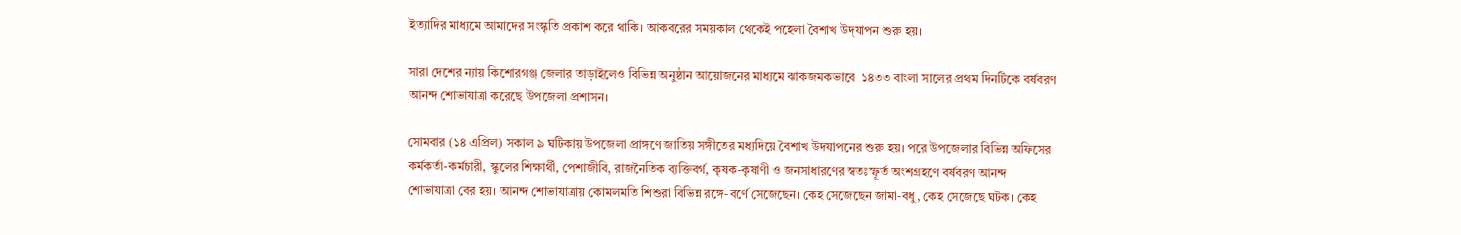ইত্যাদির মাধ্যমে আমাদের সংস্কৃতি প্রকাশ করে থাকি। আকবরের সময়কাল থেকেই পহেলা বৈশাখ উদ্‌যাপন শুরু হয়।

সারা দেশের ন্যায় কিশোরগঞ্জ জেলার তাড়াইলেও বিভিন্ন অনুষ্ঠান আয়োজনের মাধ্যমে ঝাকজমকভাবে  ১৪৩৩ বাংলা সালের প্রথম দিনটিকে বর্ষবরণ আনন্দ শোভাযাত্রা করেছে উপজেলা প্রশাসন।

সোমবার (১৪ এপ্রিল) সকাল ৯ ঘটিকায় উপজেলা প্রাঙ্গণে জাতিয় সঙ্গীতের মধ্যদিয়ে বৈশাখ উদযাপনের শুরু হয়। পরে উপজেলার বিভিন্ন অফিসের কর্মকর্তা-কর্মচারী, স্কুলের শিক্ষার্থী, পেশাজীবি, রাজনৈতিক ব্যক্তিবর্গ, কৃষক-কৃষাণী ও জনসাধারণের স্বতঃস্ফূর্ত অংশগ্রহণে বর্ষবরণ আনন্দ শোভাযাত্রা বের হয়। আনন্দ শোভাযাত্রায় কোমলমতি শিশুরা বিভিন্ন রঙ্গে-বর্ণে সেজেছেন। কেহ সেজেছেন জামা-বধু, কেহ সেজেছে ঘটক। কেহ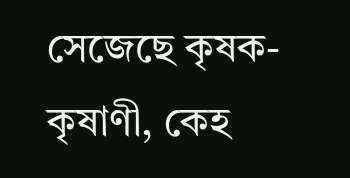সেজেছে কৃষক-কৃষাণী, কেহ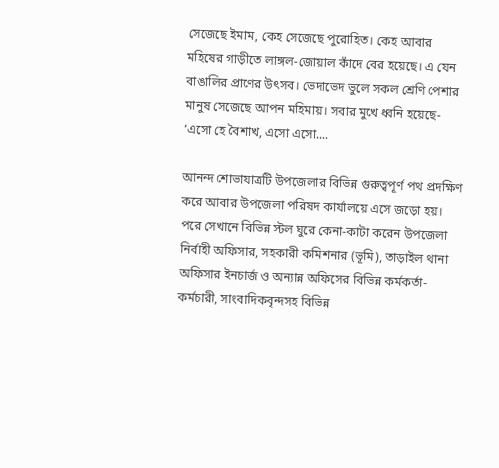সেজেছে ইমাম, কেহ সেজেছে পুরোহিত। কেহ আবার মহিষের গাড়ীতে লাঙ্গল-জোয়াল কাঁদে বের হয়েছে। এ যেন বাঙালির প্রাণের উৎসব। ভেদাভেদ ভুলে সকল শ্রেণি পেশার মানুষ সেজেছে আপন মহিমায়। সবার মুখে ধ্বনি হয়েছে- ‘এসো হে বৈশাখ, এসো এসো....

আনন্দ শোভাযাত্রটি উপজেলার বিভিন্ন গুরুত্বপূর্ণ পথ প্রদক্ষিণ করে আবার উপজেলা পরিষদ কার্যালয়ে এসে জড়ো হয়। পরে সেখানে বিভিন্ন স্টল ঘুরে কেনা-কাটা করেন উপজেলা নির্বাহী অফিসার, সহকারী কমিশনার (ভূমি), তাড়াইল থানা অফিসার ইনচার্জ ও অন্যান্ন অফিসের বিভিন্ন কর্মকর্তা-কর্মচারী, সাংবাদিকবৃন্দসহ বিভিন্ন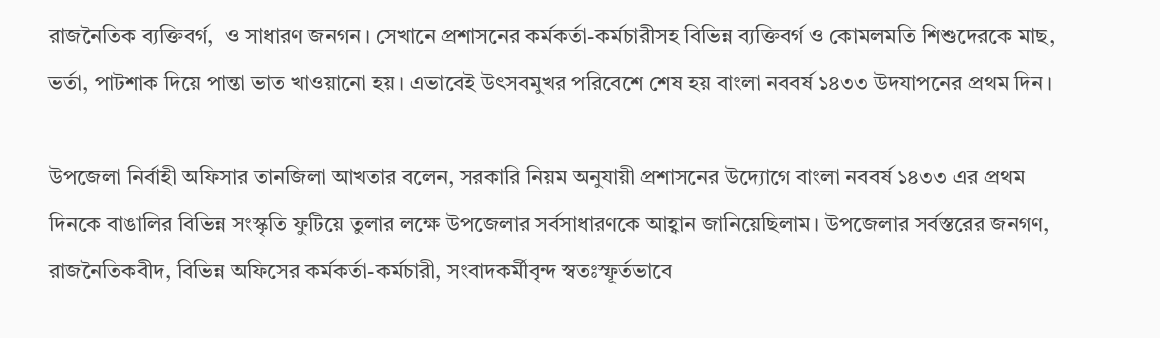রাজনৈতিক ব্যক্তিবর্গ,  ও সাধারণ জনগন। সেখানে প্রশাসনের কর্মকর্তা-কর্মচারীসহ বিভিন্ন ব্যক্তিবর্গ ও কোমলমতি শিশুদেরকে মাছ, ভর্তা, পাটশাক দিয়ে পান্তা ভাত খাওয়ানো হয়। এভাবেই উৎসবমুখর পরিবেশে শেষ হয় বাংলা নববর্ষ ১৪৩৩ উদযাপনের প্রথম দিন।

উপজেলা নির্বাহী অফিসার তানজিলা আখতার বলেন, সরকারি নিয়ম অনুযায়ী প্রশাসনের উদ্যোগে বাংলা নববর্ষ ১৪৩৩ এর প্রথম দিনকে বাঙালির বিভিন্ন সংস্কৃতি ফুটিয়ে তুলার লক্ষে উপজেলার সর্বসাধারণকে আহ্বান জানিয়েছিলাম। উপজেলার সর্বস্তরের জনগণ, রাজনৈতিকবীদ, বিভিন্ন অফিসের কর্মকর্তা-কর্মচারী, সংবাদকর্মীবৃন্দ স্বতঃস্ফূর্তভাবে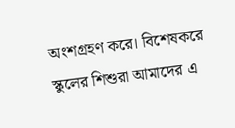অংশগ্রহণ করে। বিশেষকরে স্কুলের শিশুরা আমাদের এ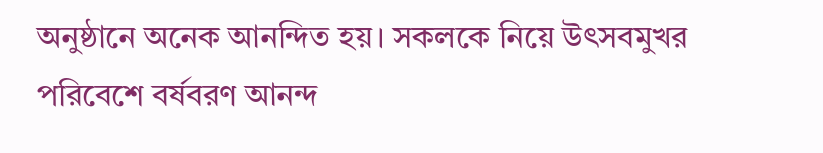অনুষ্ঠানে অনেক আনন্দিত হয়। সকলকে নিয়ে উৎসবমুখর পরিবেশে বর্ষবরণ আনন্দ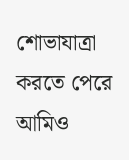শোভাযাত্রা করতে পেরে আমিও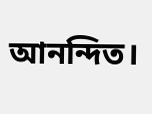আনন্দিত।